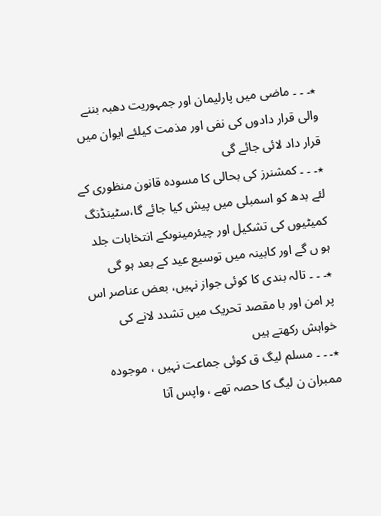٭۔ ۔ ۔ ماضی میں پارلیمان اور جمہوریت دھبہ بننے والی قرار دادوں کی نفی اور مذمت کیلئے ایوان میں قرار داد لائی جائے گی
٭۔ ۔ ۔ کمشنرز کی بحالی کا مسودہ قانون منظوری کے لئے بدھ کو اسمبلی میں پیش کیا جائے گا،سٹینڈنگ کمیٹیوں کی تشکیل اور چیئرمینوںکے انتخابات جلد ہو ں گے اور کابینہ میں توسیع عید کے بعد ہو گی
٭۔ ۔ ۔ تالہ بندی کا کوئی جواز نہیں، بعض عناصر اس پر امن اور با مقصد تحریک میں تشدد لانے کی خواہش رکھتے ہیں
٭۔ ۔ ۔ مسلم لیگ ق کوئی جماعت نہیں ، موجودہ ممبران ن لیگ کا حصہ تھے ، واپس آنا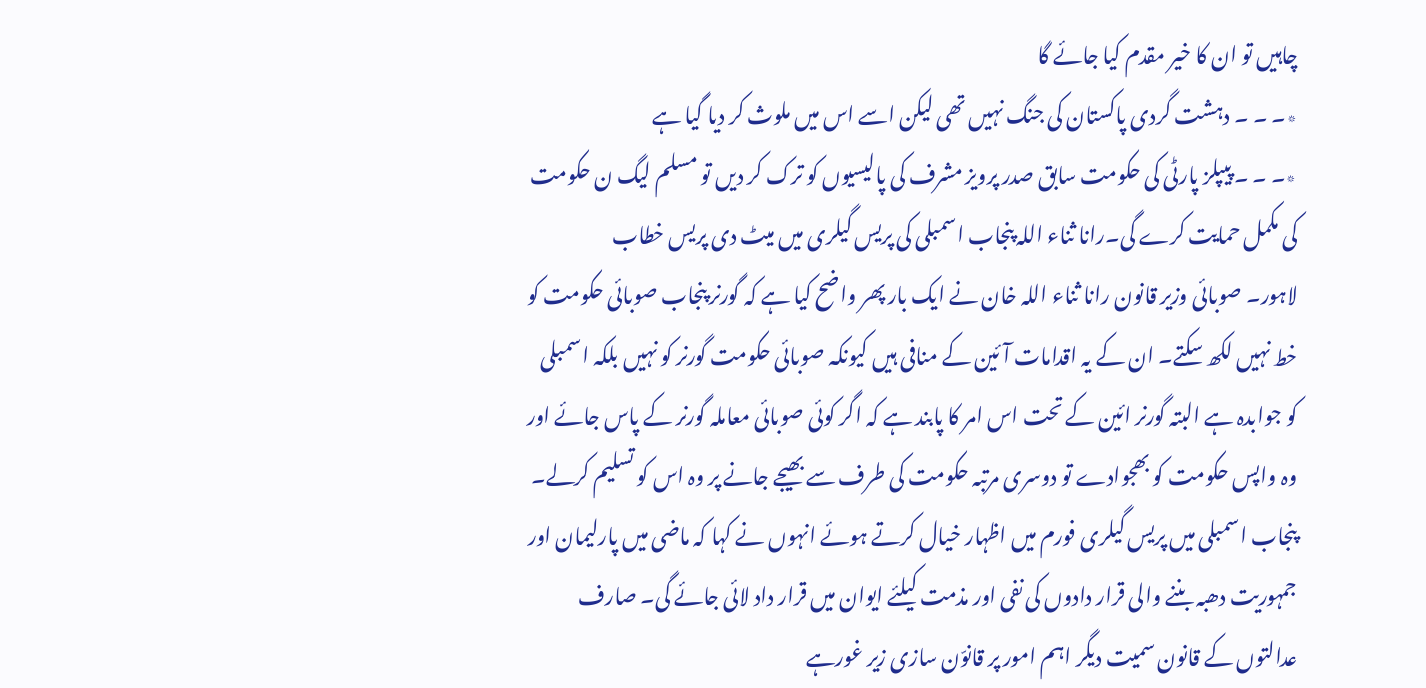چاہیں تو ان کا خیر مقدم کیا جائے گا
٭۔ ۔ ۔ دہشت گردی پاکستان کی جنگ نہیں تھی لیکن اسے اس میں ملوث کر دیا گیا ہے
٭۔ ۔ ۔ پیپلز پارٹی کی حکومت سابق صدر پرویز مشرف کی پالیسیوں کو ترک کر دیں تو مسلم لیگ ن حکومت کی مکمل حمایت کرے گی۔رانا ثناء اللہ پنجاب اسمبلی کی پریس گیلری میں میٹ دی پریس خطاب
لاہور۔ صوبائی وزیر قانون رانا ثناء اللہ خان نے ایک بار پھر واضح کیا ہے کہ گورنر پنجاب صوبائی حکومت کو خط نہیں لکھ سکتے۔ ان کے یہ اقدامات آئین کے منافی ہیں کیونکہ صوبائی حکومت گورنر کو نہیں بلکہ اسمبلی کو جوابدہ ہے البتہ گورنر ائین کے تحت اس امر کا پابند ہے کہ اگر کوئی صوبائی معاملہ گورنر کے پاس جائے اور وہ واپس حکومت کو بھجوادے تو دوسری مرتبہ حکومت کی طرف سے بھیجے جانے پر وہ اس کو تسلیم کرلے۔ پنجاب اسمبلی میں پریس گیلری فورم میں اظہار خیال کرتے ہوئے انہوں نے کہا کہ ماضی میں پارلیمان اور جمہوریت دھبہ بننے والی قرار دادوں کی نفی اور مذمت کیلئے ایوان میں قرار داد لائی جائے گی۔ صارف عدالتوں کے قانون سمیت دیگر اہم امور پر قانوّن سازی زیر غورہے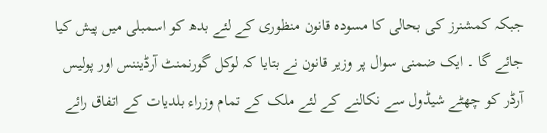جبکہ کمشنرز کی بحالی کا مسودہ قانون منظوری کے لئے بدھ کو اسمبلی میں پیش کیا جائے گا ۔ ایک ضمنی سوال پر وزیر قانون نے بتایا کہ لوکل گورنمنٹ آرڈیننس اور پولیس آرڈر کو چھٹے شیڈول سے نکالنے کے لئے ملک کے تمام وزراء بلدیات کے اتفاق رائے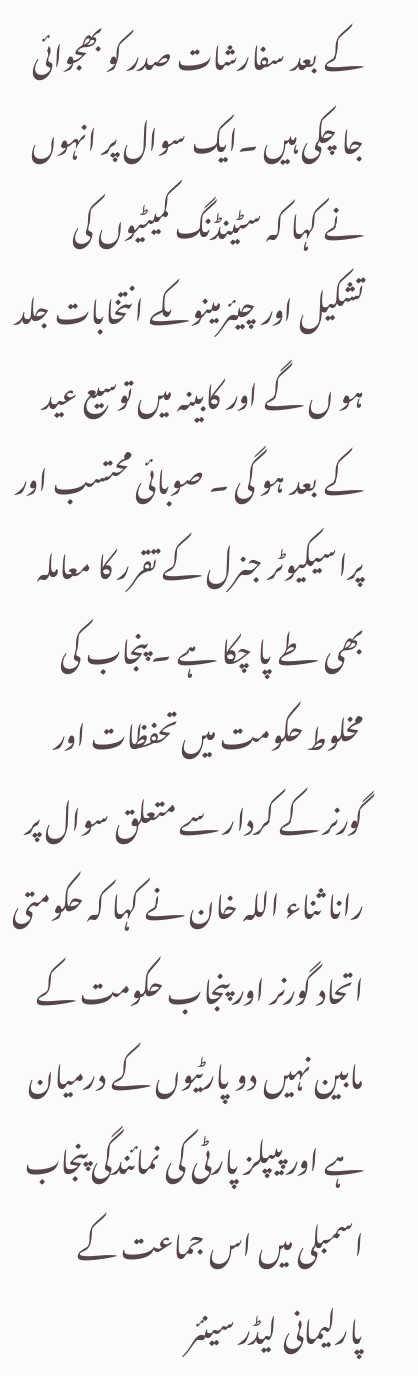کے بعد سفارشات صدر کو بھجوائی جا چکی ہیں ۔ایک سوال پر انہوں نے کہا کہ سٹینڈنگ کمیٹیوں کی تشکیل اور چیئرمینوںکے انتخابات جلد ہو ں گے اور کابینہ میں توسیع عید کے بعد ہو گی ۔ صوبائی محتسب اور پراسیکیوٹر جنرل کے تقرر کا معاملہ بھی طے پا چکا ہے ۔ پنجاب کی مخلوط حکومت میں تحفظات اور گورنر کے کردار سے متعلق سوال پر رانا ثناء اللہ خان نے کہا کہ حکومتی اتحاد گورنر اور پنجاب حکومت کے مابین نہیں دو پارٹیوں کے درمیان ہے اور پیپلز پارٹی کی نمائندگی پنجاب اسمبلی میں اس جماعت کے پارلیمانی لیڈر سینئر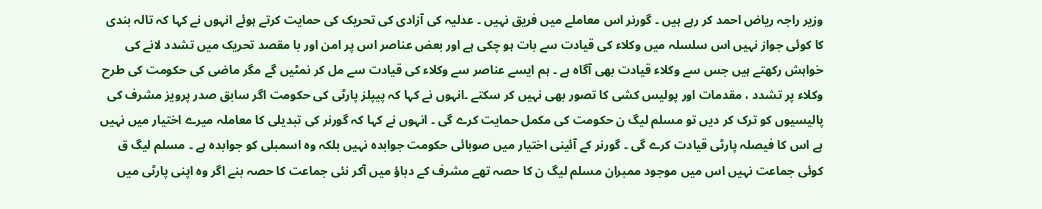وزیر راجہ ریاض احمد کر رہے ہیں ۔ گورنر اس معاملے میں فریق نہیں ۔ عدلیہ کی آزادی کی تحریک کی حمایت کرتے ہوئے انہوں نے کہا کہ تالہ بندی کا کوئی جواز نہیں اس سلسلہ میں وکلاء کی قیادت سے بات ہو چکی ہے اور بعض عناصر اس پر امن اور با مقصد تحریک میں تشدد لانے کی خواہش رکھتے ہیں جس سے وکلاء قیادت بھی آگاہ ہے ۔ ہم ایسے عناصر سے وکلاء کی قیادت سے مل کر نمٹیں گے مگر ماضی کی حکومت کی طرح وکلاء پر تشدد ، مقدمات اور پولیس کشی کا تصور بھی نہیں کر سکتے ۔انہوں نے کہا کہ پیپلز پارٹی کی حکومت اگر سابق صدر پرویز مشرف کی پالیسیوں کو ترک کر دیں تو مسلم لیگ ن حکومت کی مکمل حمایت کرے گی ۔ انہوں نے کہا کہ گورنر کی تبدیلی کا معاملہ میرے اختیار میں نہیں ہے اس کا فیصلہ پارٹی قیادت کرے گی ۔ گورنر کے آئینی اختیار میں صوبائی حکومت جوابدہ نہیں بلکہ وہ اسمبلی کو جوابدہ ہے ۔ مسلم لیگ ق کوئی جماعت نہیں اس میں موجود ممبران مسلم لیگ ن کا حصہ تھے مشرف کے دباؤ میں آکر نئی جماعت کا حصہ بنے اگر وہ اپنی پارٹی میں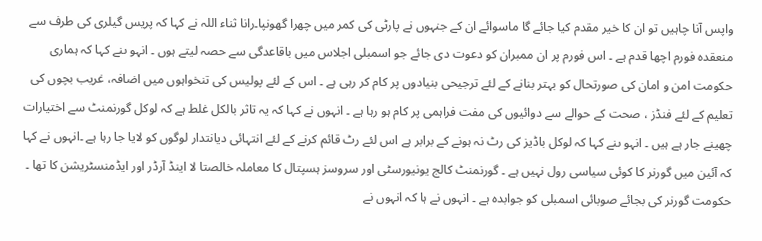واپس آنا چاہیں تو ان کا خیر مقدم کیا جائے گا ماسوائے ان کے جنہوں نے پارٹی کی کمر میں چھرا گھونپا۔رانا ثناء اللہ نے کہا کہ پریس گیلری کی طرف سے منعقدہ فورم اچھا قدم ہے ۔ اس فورم پر ان ممبران کو دعوت دی جائے جو اسمبلی اجلاس میں باقاعدگی سے حصہ لیتے ہوں ۔ انہو ںنے کہا کہ ہماری حکومت امن و امان کی صورتحال کو بہتر بنانے کے لئے ترجیحی بنیادوں پر کام کر رہی ہے ۔ اس کے لئے پولیس کی تنخواہوں میں اضافہ، غریب بچوں کی تعلیم کے لئے فنڈز ، صحت کے حوالے سے دوائیوں کی مفت فراہمی پر کام ہو رہا ہے ۔ انہوں نے کہا کہ یہ تاثر بالکل غلط ہے کہ لوکل گورنمنٹ سے اختیارات چھینے جار ہے ہیں ۔ انہو ںنے کہا کہ لوکل باڈیز کی رٹ نہ ہونے کے برابر ہے اس لئے رٹ قائم کرنے کے لئے انتہائی دیانتدار لوگوں کو لایا جا رہا ہے ۔انہوں نے کہا کہ آئین میں گورنر کا کوئی سیاسی رول نہیں ہے ۔ گورنمنٹ کالج یونیورسٹی اور سروسز ہسپتال کا معاملہ خالصتا لا اینڈ آرڈر اور ایڈمنسٹریشن کا تھا ۔ حکومت گورنر کی بجائے صوبائی اسمبلی کو جوابدہ ہے ۔ انہوں نے ہا کہ انہوں نے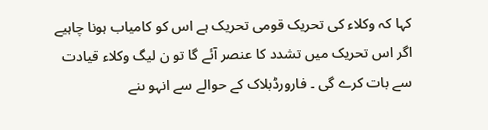کہا کہ وکلاء کی تحریک قومی تحریک ہے اس کو کامیاب ہونا چاہیے اگر اس تحریک میں تشدد کا عنصر آئے گا تو ن لیگ وکلاء قیادت سے بات کرے گی ۔ فارورڈبلاک کے حوالے سے انہو ںنے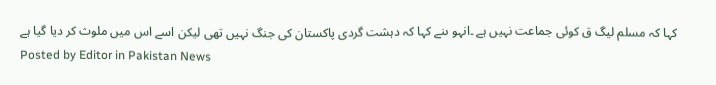کہا کہ مسلم لیگ ق کوئی جماعت نہیں ہے ۔انہو ںنے کہا کہ دہشت گردی پاکستان کی جنگ نہیں تھی لیکن اسے اس میں ملوث کر دیا گیا ہے
Posted by Editor in Pakistan News